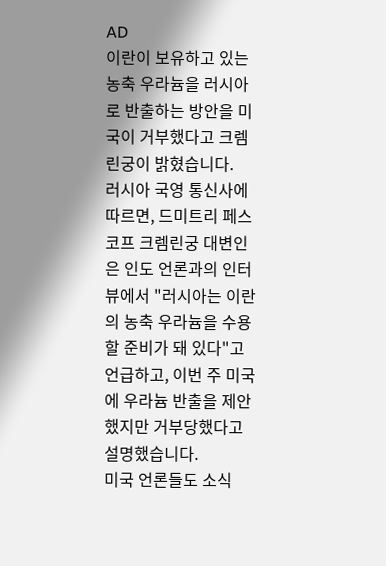AD
이란이 보유하고 있는 농축 우라늄을 러시아로 반출하는 방안을 미국이 거부했다고 크렘린궁이 밝혔습니다.
러시아 국영 통신사에 따르면, 드미트리 페스코프 크렘린궁 대변인은 인도 언론과의 인터뷰에서 "러시아는 이란의 농축 우라늄을 수용할 준비가 돼 있다"고 언급하고, 이번 주 미국에 우라늄 반출을 제안했지만 거부당했다고 설명했습니다.
미국 언론들도 소식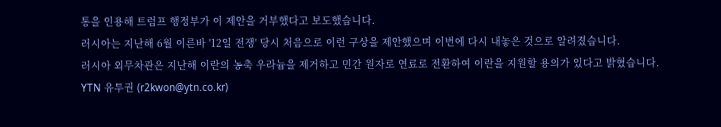통을 인용해 트럼프 행정부가 이 제안을 거부했다고 보도했습니다.
러시아는 지난해 6월 이른바 '12일 전쟁' 당시 처음으로 이런 구상을 제안했으며 이번에 다시 내놓은 것으로 알려졌습니다.
러시아 외무차관은 지난해 이란의 농축 우라늄을 제거하고 민간 원자로 연료로 전환하여 이란을 지원할 용의가 있다고 밝혔습니다.
YTN 유투권 (r2kwon@ytn.co.kr)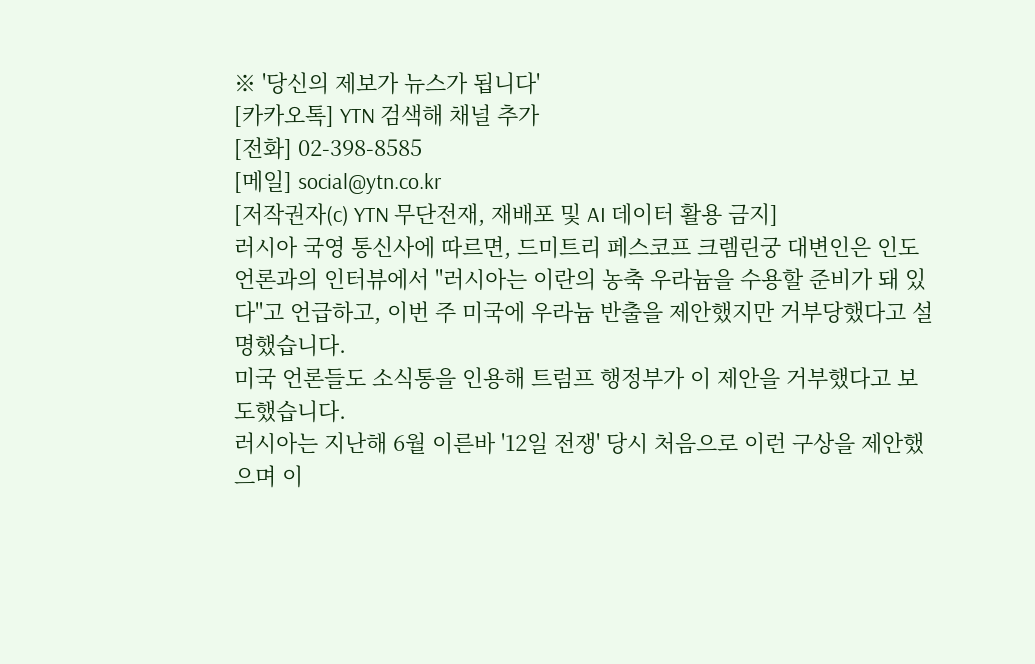※ '당신의 제보가 뉴스가 됩니다'
[카카오톡] YTN 검색해 채널 추가
[전화] 02-398-8585
[메일] social@ytn.co.kr
[저작권자(c) YTN 무단전재, 재배포 및 AI 데이터 활용 금지]
러시아 국영 통신사에 따르면, 드미트리 페스코프 크렘린궁 대변인은 인도 언론과의 인터뷰에서 "러시아는 이란의 농축 우라늄을 수용할 준비가 돼 있다"고 언급하고, 이번 주 미국에 우라늄 반출을 제안했지만 거부당했다고 설명했습니다.
미국 언론들도 소식통을 인용해 트럼프 행정부가 이 제안을 거부했다고 보도했습니다.
러시아는 지난해 6월 이른바 '12일 전쟁' 당시 처음으로 이런 구상을 제안했으며 이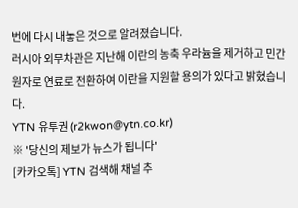번에 다시 내놓은 것으로 알려졌습니다.
러시아 외무차관은 지난해 이란의 농축 우라늄을 제거하고 민간 원자로 연료로 전환하여 이란을 지원할 용의가 있다고 밝혔습니다.
YTN 유투권 (r2kwon@ytn.co.kr)
※ '당신의 제보가 뉴스가 됩니다'
[카카오톡] YTN 검색해 채널 추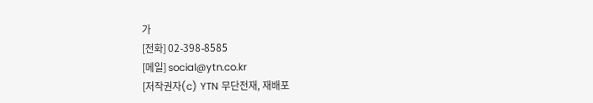가
[전화] 02-398-8585
[메일] social@ytn.co.kr
[저작권자(c) YTN 무단전재, 재배포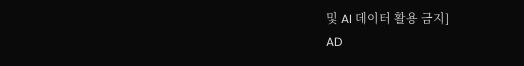및 AI 데이터 활용 금지]
AD